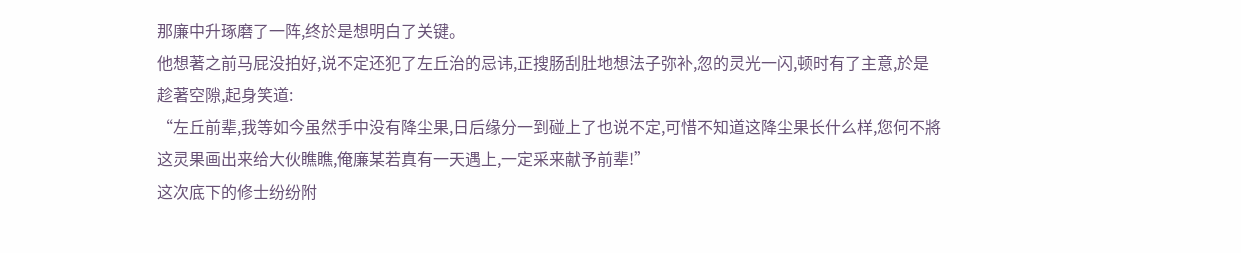那廉中升琢磨了一阵,终於是想明白了关键。
他想著之前马屁没拍好,说不定还犯了左丘治的忌讳,正搜肠刮肚地想法子弥补,忽的灵光一闪,顿时有了主意,於是趁著空隙,起身笑道:
“左丘前辈,我等如今虽然手中没有降尘果,日后缘分一到碰上了也说不定,可惜不知道这降尘果长什么样,您何不將这灵果画出来给大伙瞧瞧,俺廉某若真有一天遇上,一定采来献予前辈!”
这次底下的修士纷纷附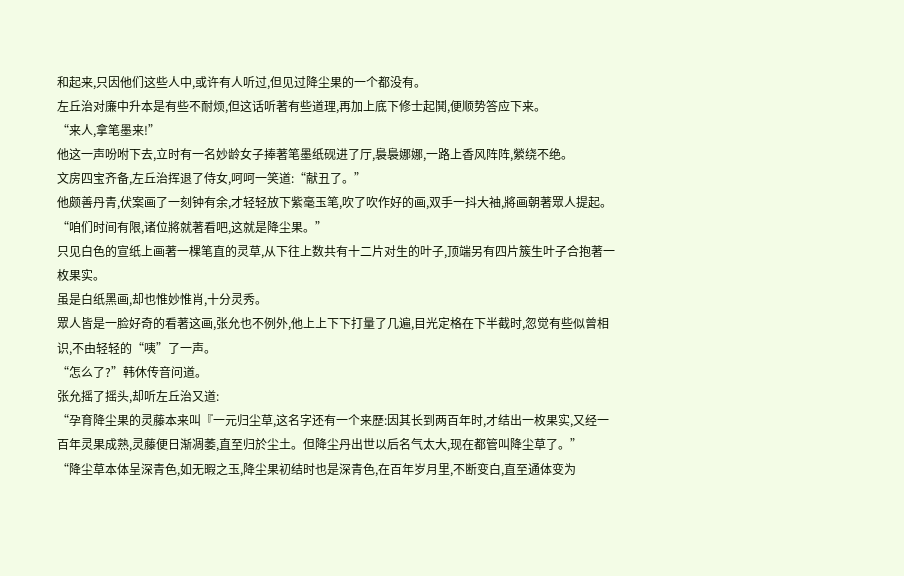和起来,只因他们这些人中,或许有人听过,但见过降尘果的一个都没有。
左丘治对廉中升本是有些不耐烦,但这话听著有些道理,再加上底下修士起鬨,便顺势答应下来。
“来人,拿笔墨来!”
他这一声吩咐下去,立时有一名妙龄女子捧著笔墨纸砚进了厅,裊裊娜娜,一路上香风阵阵,縈绕不绝。
文房四宝齐备,左丘治挥退了侍女,呵呵一笑道:“献丑了。”
他颇善丹青,伏案画了一刻钟有余,才轻轻放下紫毫玉笔,吹了吹作好的画,双手一抖大袖,將画朝著眾人提起。
“咱们时间有限,诸位將就著看吧,这就是降尘果。”
只见白色的宣纸上画著一棵笔直的灵草,从下往上数共有十二片对生的叶子,顶端另有四片簇生叶子合抱著一枚果实。
虽是白纸黑画,却也惟妙惟肖,十分灵秀。
眾人皆是一脸好奇的看著这画,张允也不例外,他上上下下打量了几遍,目光定格在下半截时,忽觉有些似曾相识,不由轻轻的“咦”了一声。
“怎么了?”韩休传音问道。
张允摇了摇头,却听左丘治又道:
“孕育降尘果的灵藤本来叫『一元归尘草,这名字还有一个来歷:因其长到两百年时,才结出一枚果实,又经一百年灵果成熟,灵藤便日渐凋萎,直至归於尘土。但降尘丹出世以后名气太大,现在都管叫降尘草了。”
“降尘草本体呈深青色,如无暇之玉,降尘果初结时也是深青色,在百年岁月里,不断变白,直至通体变为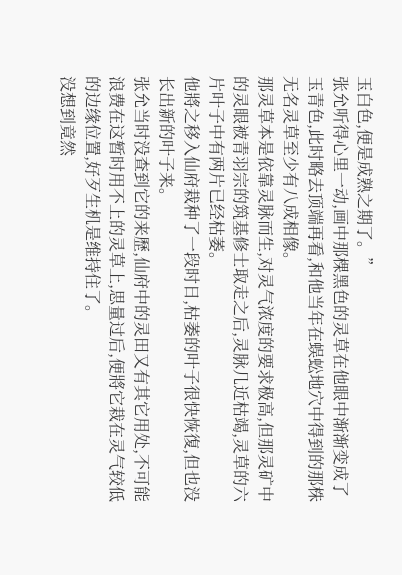玉白色,便是成熟之期了。”
张允听得心里一动,画中那棵黑色的灵草在他眼中渐渐变成了玉青色,此时略去顶端再看,和他当年在蜈蚣地穴中得到的那株无名灵草至少有八成相像。
那灵草本是依靠灵脉而生,对灵气浓度的要求极高,但那灵矿中的灵眼被青羽宗的筑基修士取走之后,灵脉几近枯竭,灵草的六片叶子中有两片已经枯萎。
他將之移入仙府栽种了一段时日,枯萎的叶子很快恢復,但也没长出新的叶子来。
张允当时没查到它的来歷,仙府中的灵田又有其它用处,不可能浪费在这暂时用不上的灵草上,思量过后,便將它栽在灵气较低的边缘位置,好歹生机是维持住了。
没想到竟然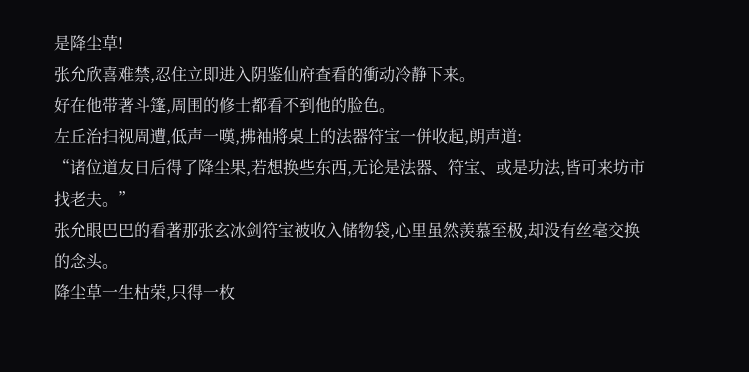是降尘草!
张允欣喜难禁,忍住立即进入阴鉴仙府查看的衝动冷静下来。
好在他带著斗篷,周围的修士都看不到他的脸色。
左丘治扫视周遭,低声一嘆,拂袖將桌上的法器符宝一併收起,朗声道:
“诸位道友日后得了降尘果,若想换些东西,无论是法器、符宝、或是功法,皆可来坊市找老夫。”
张允眼巴巴的看著那张玄冰剑符宝被收入储物袋,心里虽然羡慕至极,却没有丝毫交换的念头。
降尘草一生枯荣,只得一枚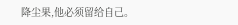降尘果,他必须留给自己。